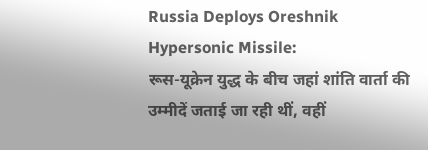Russia Deploys Oreshnik Hypersonic Missile:
रूस-यूक्रेन युद्ध के बीच जहां शांति वार्ता की उम्मीदें जताई जा रही थीं, वहीं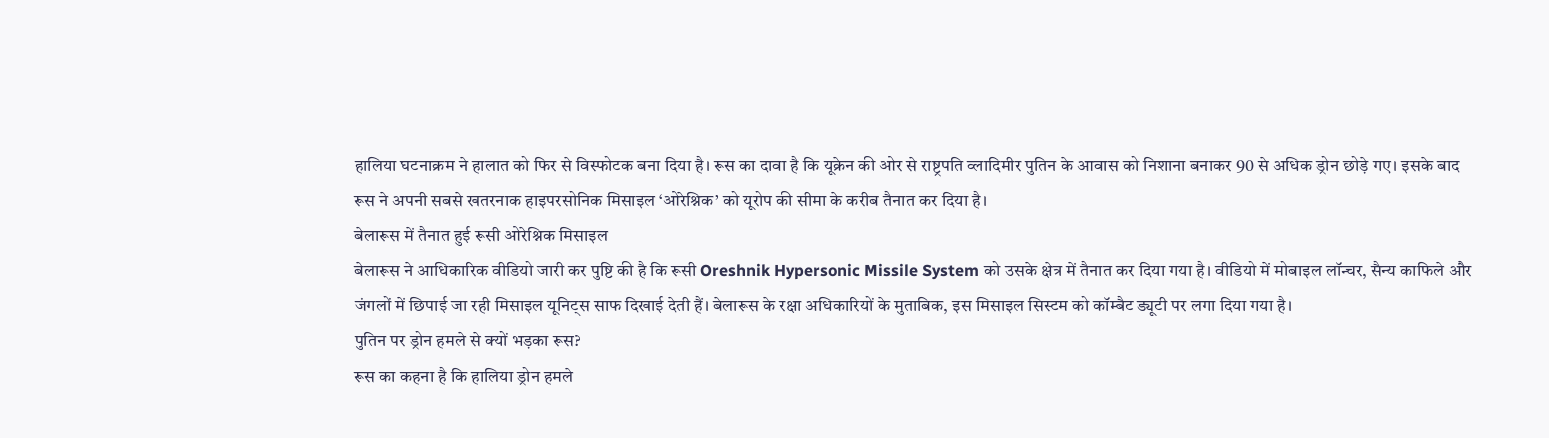हालिया घटनाक्रम ने हालात को फिर से विस्फोटक बना दिया है। रूस का दावा है कि यूक्रेन की ओर से राष्ट्रपति व्लादिमीर पुतिन के आवास को निशाना बनाकर 90 से अधिक ड्रोन छोड़े गए। इसके बाद रूस ने अपनी सबसे खतरनाक हाइपरसोनिक मिसाइल ‘ओरेश्निक’ को यूरोप की सीमा के करीब तैनात कर दिया है।
बेलारूस में तैनात हुई रूसी ओरेश्निक मिसाइल
बेलारूस ने आधिकारिक वीडियो जारी कर पुष्टि की है कि रूसी Oreshnik Hypersonic Missile System को उसके क्षेत्र में तैनात कर दिया गया है। वीडियो में मोबाइल लॉन्चर, सैन्य काफिले और जंगलों में छिपाई जा रही मिसाइल यूनिट्स साफ दिखाई देती हैं। बेलारूस के रक्षा अधिकारियों के मुताबिक, इस मिसाइल सिस्टम को कॉम्बैट ड्यूटी पर लगा दिया गया है।
पुतिन पर ड्रोन हमले से क्यों भड़का रूस?
रूस का कहना है कि हालिया ड्रोन हमले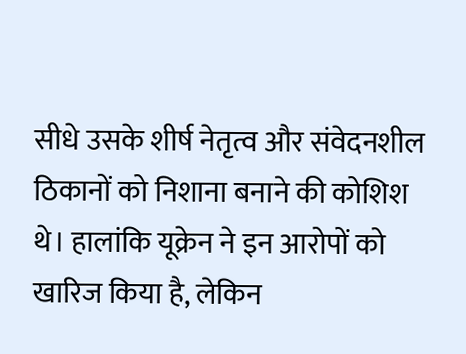सीधे उसके शीर्ष नेतृत्व और संवेदनशील ठिकानों को निशाना बनाने की कोशिश थे। हालांकि यूक्रेन ने इन आरोपों को खारिज किया है, लेकिन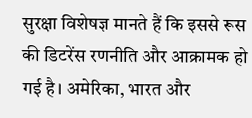सुरक्षा विशेषज्ञ मानते हैं कि इससे रूस की डिटरेंस रणनीति और आक्रामक हो गई है। अमेरिका, भारत और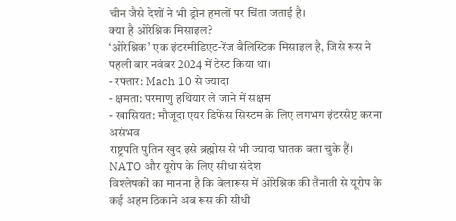चीन जैसे देशों ने भी ड्रोन हमलों पर चिंता जताई है।
क्या है ओरेश्निक मिसाइल?
‘ओरेश्निक’ एक इंटरमीडिएट-रेंज बैलिस्टिक मिसाइल है, जिसे रूस ने पहली बार नवंबर 2024 में टेस्ट किया था।
- रफ्तार: Mach 10 से ज्यादा
- क्षमता: परमाणु हथियार ले जाने में सक्षम
- खासियत: मौजूदा एयर डिफेंस सिस्टम के लिए लगभग इंटरसेप्ट करना असंभव
राष्ट्रपति पुतिन खुद इसे ब्रह्मोस से भी ज्यादा घातक बता चुके हैं।
NATO और यूरोप के लिए सीधा संदेश
विश्लेषकों का मानना है कि बेलारूस में ओरेश्निक की तैनाती से यूरोप के कई अहम ठिकाने अब रूस की सीधी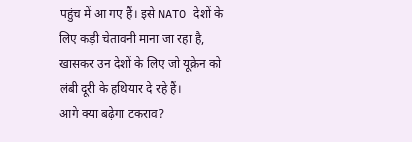पहुंच में आ गए हैं। इसे NATO देशों के लिए कड़ी चेतावनी माना जा रहा है, खासकर उन देशों के लिए जो यूक्रेन को लंबी दूरी के हथियार दे रहे हैं।
आगे क्या बढ़ेगा टकराव?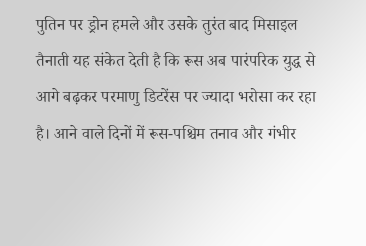पुतिन पर ड्रोन हमले और उसके तुरंत बाद मिसाइल तैनाती यह संकेत देती है कि रूस अब पारंपरिक युद्ध से आगे बढ़कर परमाणु डिटरेंस पर ज्यादा भरोसा कर रहा है। आने वाले दिनों में रूस-पश्चिम तनाव और गंभीर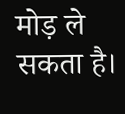मोड़ ले सकता है।